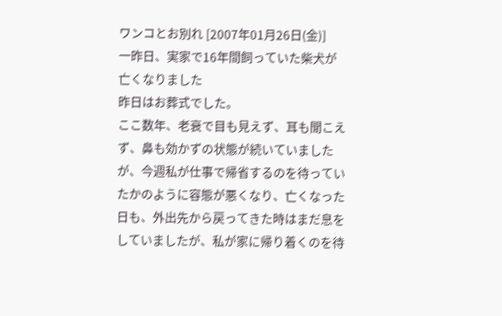ワンコとお別れ [2007年01月26日(金)]
一昨日、実家で16年間飼っていた柴犬が亡くなりました
昨日はお葬式でした。
ここ数年、老衰で目も見えず、耳も聞こえず、鼻も効かずの状態が続いていましたが、今週私が仕事で帰省するのを待っていたかのように容態が悪くなり、亡くなった日も、外出先から戻ってきた時はまだ息をしていましたが、私が家に帰り着くのを待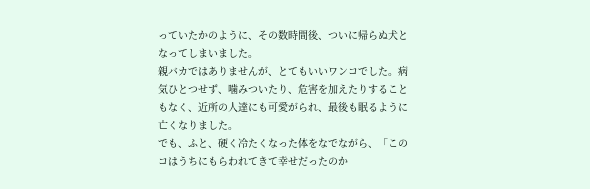っていたかのように、その数時間後、ついに帰らぬ犬となってしまいました。
親バカではありませんが、とてもいいワンコでした。病気ひとつせず、噛みついたり、危害を加えたりすることもなく、近所の人達にも可愛がられ、最後も眠るように亡くなりました。
でも、ふと、硬く冷たくなった体をなでながら、「このコはうちにもらわれてきて幸せだったのか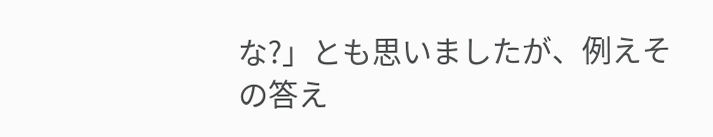な?」とも思いましたが、例えその答え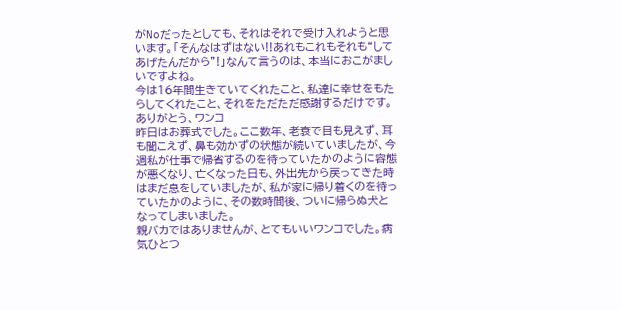がNoだったとしても、それはそれで受け入れようと思います。「そんなはずはない!!あれもこれもそれも“してあげたんだから”!」なんて言うのは、本当におこがましいですよね。
今は16年間生きていてくれたこと、私達に幸せをもたらしてくれたこと、それをただただ感謝するだけです。ありがとう、ワンコ
昨日はお葬式でした。ここ数年、老衰で目も見えず、耳も聞こえず、鼻も効かずの状態が続いていましたが、今週私が仕事で帰省するのを待っていたかのように容態が悪くなり、亡くなった日も、外出先から戻ってきた時はまだ息をしていましたが、私が家に帰り着くのを待っていたかのように、その数時間後、ついに帰らぬ犬となってしまいました。
親バカではありませんが、とてもいいワンコでした。病気ひとつ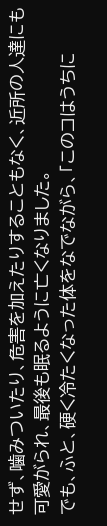せず、噛みついたり、危害を加えたりすることもなく、近所の人達にも可愛がられ、最後も眠るように亡くなりました。
でも、ふと、硬く冷たくなった体をなでながら、「このコはうちに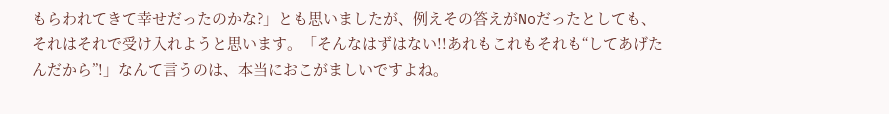もらわれてきて幸せだったのかな?」とも思いましたが、例えその答えがNoだったとしても、それはそれで受け入れようと思います。「そんなはずはない!!あれもこれもそれも“してあげたんだから”!」なんて言うのは、本当におこがましいですよね。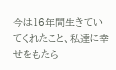今は16年間生きていてくれたこと、私達に幸せをもたら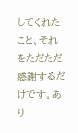してくれたこと、それをただただ感謝するだけです。あり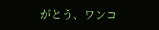がとう、ワンコ